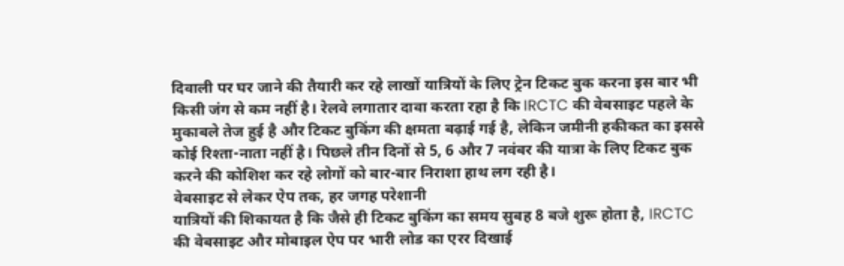दिवाली पर घर जाने की तैयारी कर रहे लाखों यात्रियों के लिए ट्रेन टिकट बुक करना इस बार भी किसी जंग से कम नहीं है। रेलवे लगातार दावा करता रहा है कि IRCTC की वेबसाइट पहले के मुकाबले तेज हुई है और टिकट बुकिंग की क्षमता बढ़ाई गई है, लेकिन जमीनी हकीकत का इससे कोई रिश्ता-नाता नहीं है। पिछले तीन दिनों से 5, 6 और 7 नवंबर की यात्रा के लिए टिकट बुक करने की कोशिश कर रहे लोगों को बार-बार निराशा हाथ लग रही है।
वेबसाइट से लेकर ऐप तक, हर जगह परेशानी
यात्रियों की शिकायत है कि जैसे ही टिकट बुकिंग का समय सुबह 8 बजे शुरू होता है, IRCTC की वेबसाइट और मोबाइल ऐप पर भारी लोड का एरर दिखाई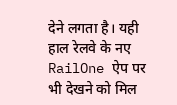देने लगता है। यही हाल रेलवे के नए RailOne ऐप पर भी देखने को मिल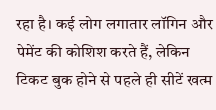रहा है। कई लोग लगातार लॉगिन और पेमेंट की कोशिश करते हैं, लेकिन टिकट बुक होने से पहले ही सीटें खत्म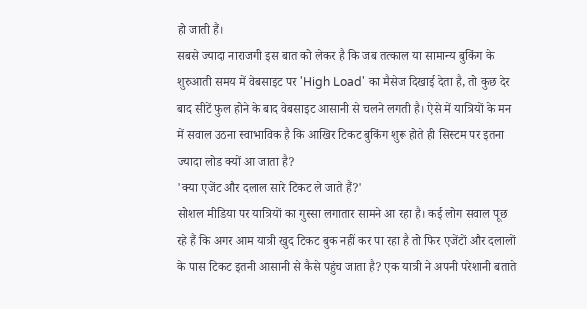हो जाती हैं।
सबसे ज्यादा नाराजगी इस बात को लेकर है कि जब तत्काल या सामान्य बुकिंग के शुरुआती समय में वेबसाइट पर 'High Load' का मैसेज दिखाई देता है, तो कुछ देर बाद सीटें फुल होने के बाद वेबसाइट आसानी से चलने लगती है। ऐसे में यात्रियों के मन में सवाल उठना स्वाभाविक है कि आखिर टिकट बुकिंग शुरू होते ही सिस्टम पर इतना ज्यादा लोड क्यों आ जाता है?
'क्या एजेंट और दलाल सारे टिकट ले जाते हैं?'
सोशल मीडिया पर यात्रियों का गुस्सा लगातार सामने आ रहा है। कई लोग सवाल पूछ रहे हैं कि अगर आम यात्री खुद टिकट बुक नहीं कर पा रहा है तो फिर एजेंटों और दलालों के पास टिकट इतनी आसानी से कैसे पहुंच जाता है? एक यात्री ने अपनी परेशानी बताते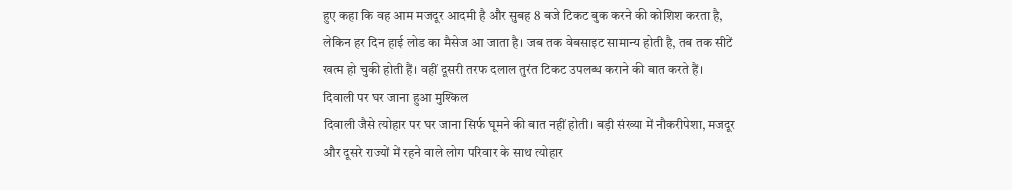हुए कहा कि वह आम मजदूर आदमी है और सुबह 8 बजे टिकट बुक करने की कोशिश करता है, लेकिन हर दिन हाई लोड का मैसेज आ जाता है। जब तक वेबसाइट सामान्य होती है, तब तक सीटें खत्म हो चुकी होती हैं। वहीं दूसरी तरफ दलाल तुरंत टिकट उपलब्ध कराने की बात करते हैं।
दिवाली पर घर जाना हुआ मुश्किल
दिवाली जैसे त्योहार पर घर जाना सिर्फ घूमने की बात नहीं होती। बड़ी संख्या में नौकरीपेशा, मजदूर और दूसरे राज्यों में रहने वाले लोग परिवार के साथ त्योहार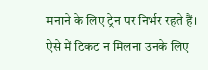मनाने के लिए ट्रेन पर निर्भर रहते हैं। ऐसे में टिकट न मिलना उनके लिए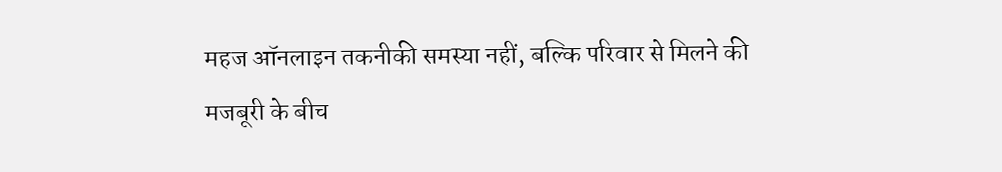महज ऑनलाइन तकनीकी समस्या नहीं, बल्कि परिवार से मिलने की मजबूरी के बीच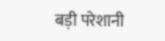बड़ी परेशानी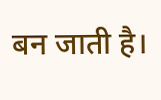बन जाती है।